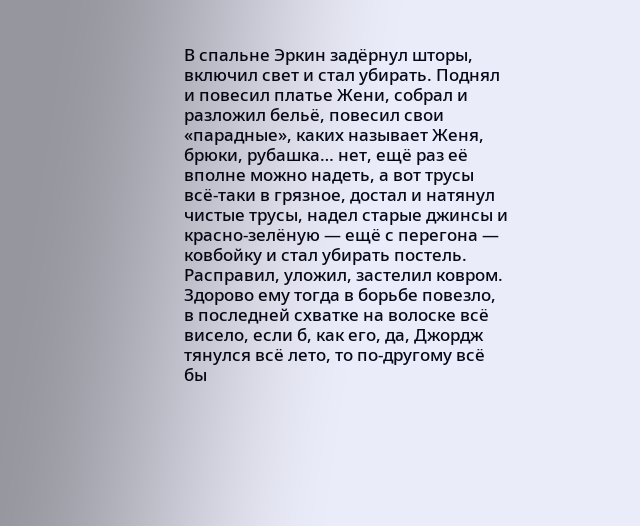В спальне Эркин задёрнул шторы, включил свет и стал убирать. Поднял и повесил платье Жени, собрал и разложил бельё, повесил свои «парадные», каких называет Женя, брюки, рубашка… нет, ещё раз её вполне можно надеть, а вот трусы всё-таки в грязное, достал и натянул чистые трусы, надел старые джинсы и красно-зелёную — ещё с перегона — ковбойку и стал убирать постель. Расправил, уложил, застелил ковром. Здорово ему тогда в борьбе повезло, в последней схватке на волоске всё висело, если б, как его, да, Джордж тянулся всё лето, то по-другому всё бы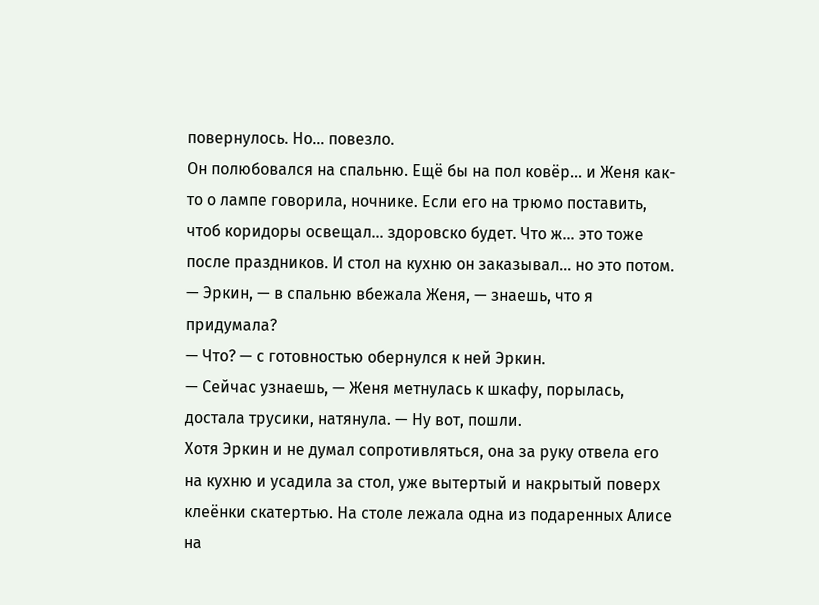повернулось. Но… повезло.
Он полюбовался на спальню. Ещё бы на пол ковёр… и Женя как-то о лампе говорила, ночнике. Если его на трюмо поставить, чтоб коридоры освещал… здоровско будет. Что ж… это тоже после праздников. И стол на кухню он заказывал… но это потом.
— Эркин, — в спальню вбежала Женя, — знаешь, что я придумала?
— Что? — с готовностью обернулся к ней Эркин.
— Сейчас узнаешь, — Женя метнулась к шкафу, порылась, достала трусики, натянула. — Ну вот, пошли.
Хотя Эркин и не думал сопротивляться, она за руку отвела его на кухню и усадила за стол, уже вытертый и накрытый поверх клеёнки скатертью. На столе лежала одна из подаренных Алисе на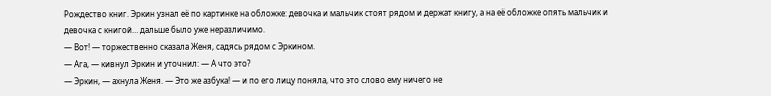Рождество книг. Эркин узнал её по картинке на обложке: девочка и мальчик стоят рядом и держат книгу, а на её обложке опять мальчик и девочка с книгой… дальше было уже неразличимо.
— Вот! — торжественно сказала Женя, садясь рядом с Эркином.
— Ага, — кивнул Эркин и уточнил: — А что это?
— Эркин, — ахнула Женя. — Это же азбука! — и по его лицу поняла, что это слово ему ничего не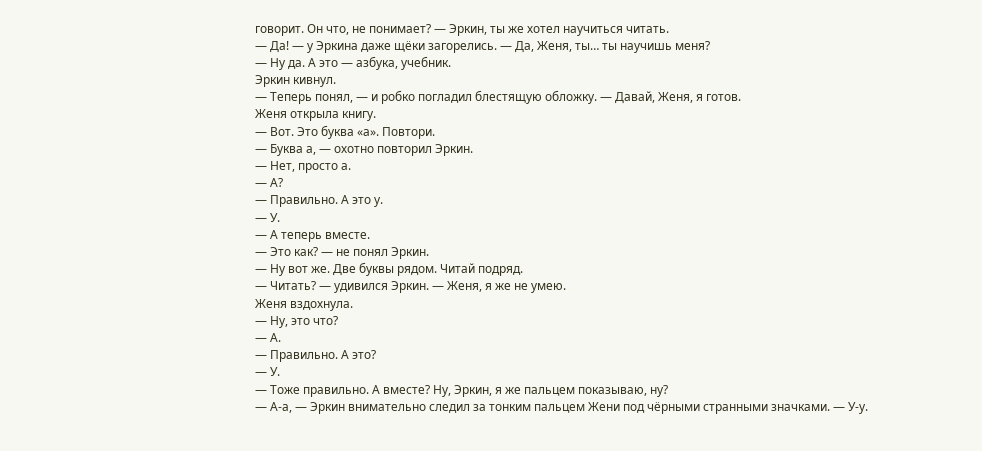говорит. Он что, не понимает? — Эркин, ты же хотел научиться читать.
— Да! — у Эркина даже щёки загорелись. — Да, Женя, ты… ты научишь меня?
— Ну да. А это — азбука, учебник.
Эркин кивнул.
— Теперь понял, — и робко погладил блестящую обложку. — Давай, Женя, я готов.
Женя открыла книгу.
— Вот. Это буква «а». Повтори.
— Буква а, — охотно повторил Эркин.
— Нет, просто а.
— А?
— Правильно. А это у.
— У.
— А теперь вместе.
— Это как? — не понял Эркин.
— Ну вот же. Две буквы рядом. Читай подряд.
— Читать? — удивился Эркин. — Женя, я же не умею.
Женя вздохнула.
— Ну, это что?
— А.
— Правильно. А это?
— У.
— Тоже правильно. А вместе? Ну, Эркин, я же пальцем показываю, ну?
— А-а, — Эркин внимательно следил за тонким пальцем Жени под чёрными странными значками. — У-у.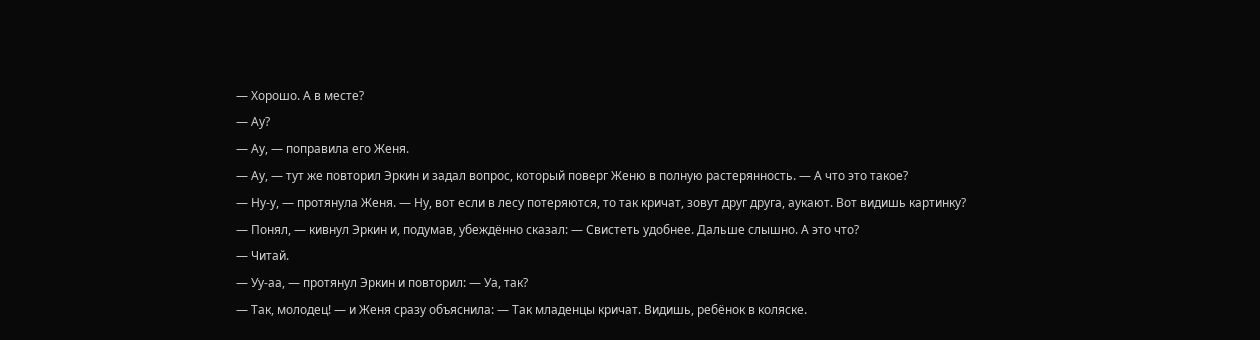— Хорошо. А в месте?
— Ау?
— Ау, — поправила его Женя.
— Ау, — тут же повторил Эркин и задал вопрос, который поверг Женю в полную растерянность. — А что это такое?
— Ну-у, — протянула Женя. — Ну, вот если в лесу потеряются, то так кричат, зовут друг друга, аукают. Вот видишь картинку?
— Понял, — кивнул Эркин и, подумав, убеждённо сказал: — Свистеть удобнее. Дальше слышно. А это что?
— Читай.
— Уу-аа, — протянул Эркин и повторил: — Уа, так?
— Так, молодец! — и Женя сразу объяснила: — Так младенцы кричат. Видишь, ребёнок в коляске.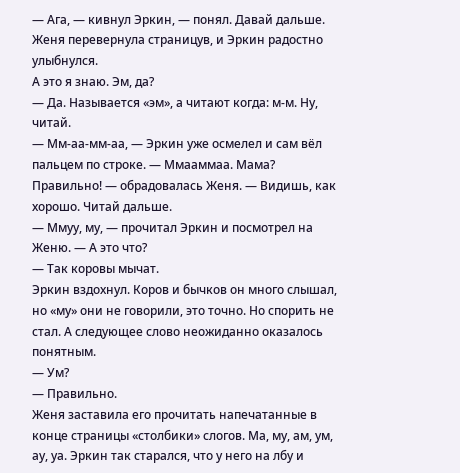— Ага, — кивнул Эркин, — понял. Давай дальше. Женя перевернула страницув, и Эркин радостно улыбнулся.
А это я знаю. Эм, да?
— Да. Называется «эм», а читают когда: м-м. Ну, читай.
— Мм-аа-мм-аа, — Эркин уже осмелел и сам вёл пальцем по строке. — Ммааммаа. Мама?
Правильно! — обрадовалась Женя. — Видишь, как хорошо. Читай дальше.
— Ммуу, му, — прочитал Эркин и посмотрел на Женю. — А это что?
— Так коровы мычат.
Эркин вздохнул. Коров и бычков он много слышал, но «му» они не говорили, это точно. Но спорить не стал. А следующее слово неожиданно оказалось понятным.
— Ум?
— Правильно.
Женя заставила его прочитать напечатанные в конце страницы «столбики» слогов. Ма, му, ам, ум, ау, уа. Эркин так старался, что у него на лбу и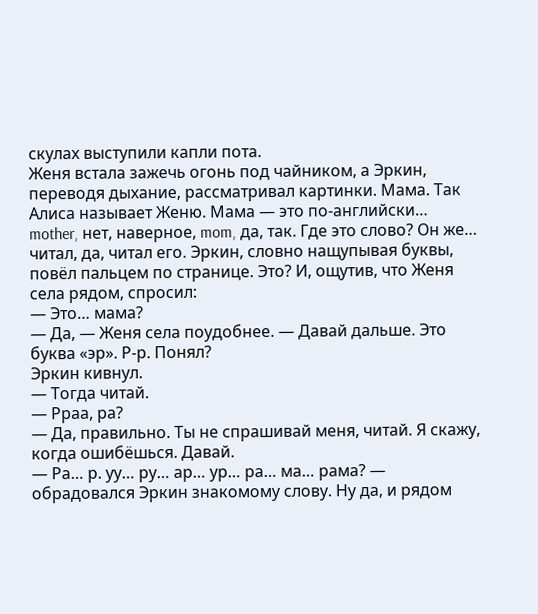скулах выступили капли пота.
Женя встала зажечь огонь под чайником, а Эркин, переводя дыхание, рассматривал картинки. Мама. Так Алиса называет Женю. Мама — это по-английски… mother, нет, наверное, mom, да, так. Где это слово? Он же… читал, да, читал его. Эркин, словно нащупывая буквы, повёл пальцем по странице. Это? И, ощутив, что Женя села рядом, спросил:
— Это… мама?
— Да, — Женя села поудобнее. — Давай дальше. Это буква «эр». Р-р. Понял?
Эркин кивнул.
— Тогда читай.
— Рраа, ра?
— Да, правильно. Ты не спрашивай меня, читай. Я скажу, когда ошибёшься. Давай.
— Ра… р. уу… ру… ар… ур… ра… ма… рама? — обрадовался Эркин знакомому слову. Ну да, и рядом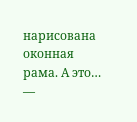нарисована оконная рама. А это… —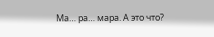Ма… ра… мара. А это что?